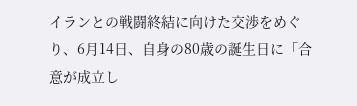イランとの戦闘終結に向けた交渉をめぐり、6月14日、自身の80歳の誕生日に「合意が成立し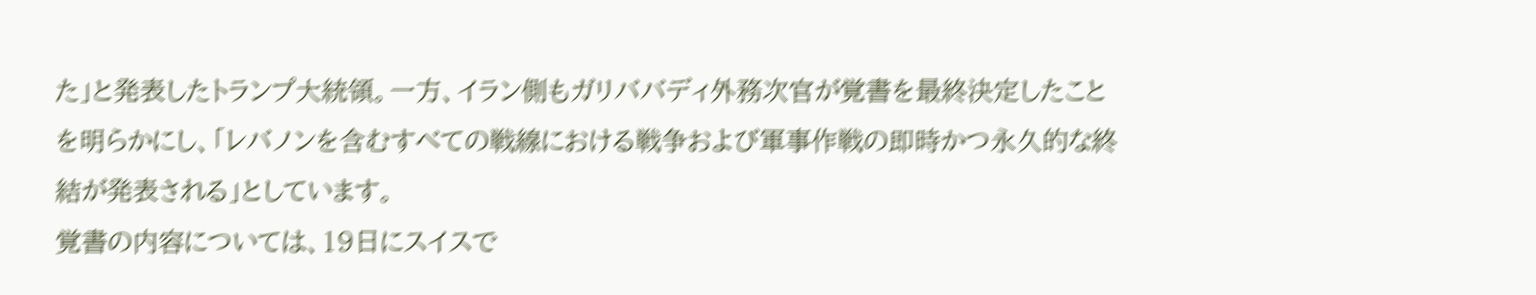た」と発表したトランプ大統領。一方、イラン側もガリババディ外務次官が覚書を最終決定したことを明らかにし、「レバノンを含むすべての戦線における戦争および軍事作戦の即時かつ永久的な終結が発表される」としています。
覚書の内容については、19日にスイスで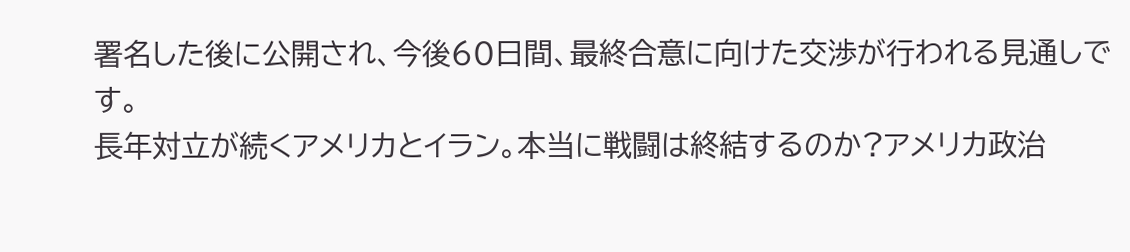署名した後に公開され、今後60日間、最終合意に向けた交渉が行われる見通しです。
長年対立が続くアメリカとイラン。本当に戦闘は終結するのか?アメリカ政治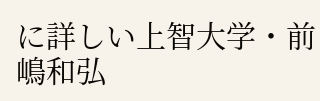に詳しい上智大学・前嶋和弘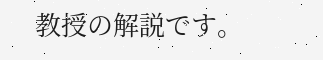教授の解説です。